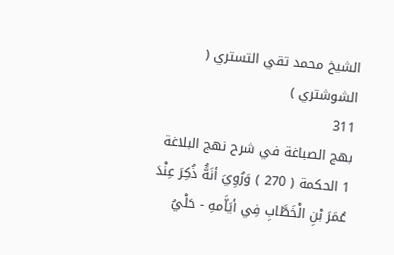الشيخ محمد تقي التستري ( الشوشتري )
311
بهج الصباغة في شرح نهج البلاغة
1 الحكمة ( 270 ) وَرُوِيَ أنَهَُّ ذُكِرَ عِنْدَ عُمَرَ بْنِ الْخَطَّابِ فِي أيَاَّمهِ - حَلْيُ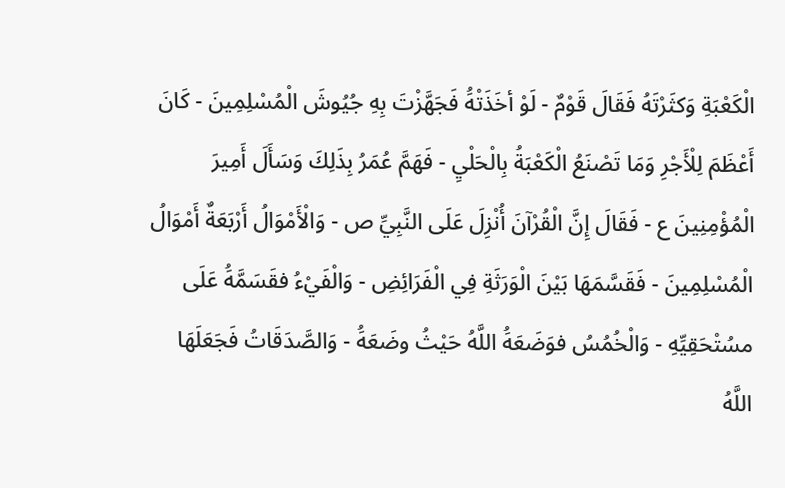الْكَعْبَةِ وَكثَرْتَهُ فَقَالَ قَوْمٌ - لَوْ أخَذَتْهَُ فَجَهَّزْتَ بِهِ جُيُوشَ الْمُسْلِمِينَ - كَانَ أَعْظَمَ لِلْأَجْرِ وَمَا تَصْنَعُ الْكَعْبَةُ بِالْحَلْيِ - فَهَمَّ عُمَرُ بِذَلِكَ وَسَأَلَ أَمِيرَ الْمُؤْمِنِينَ ع - فَقَالَ إِنَّ الْقُرْآنَ أُنْزِلَ عَلَى النَّبِيِّ ص - وَالْأَمْوَالُ أَرْبَعَةٌ أَمْوَالُ الْمُسْلِمِينَ - فَقَسَّمَهَا بَيْنَ الْوَرَثَةِ فِي الْفَرَائِضِ - وَالْفَيْءُ فقَسَمَّهَُ عَلَى مسُتْحَقِيِّهِ - وَالْخُمُسُ فوَضَعَهَُ اللَّهُ حَيْثُ وضَعَهَُ - وَالصَّدَقَاتُ فَجَعَلَهَا اللَّهُ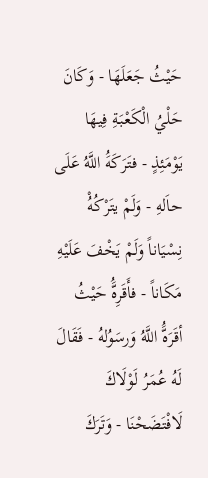حَيْثُ جَعَلَهَا - وَكَانَ حَلْيُ الْكَعْبَةِ فِيهَا يَوْمَئِذٍ - فتَرَكَهَُ اللَّهُ عَلَى حاَلهِ - وَلَمْ يتَرْكُهُْ نِسْيَاناً وَلَمْ يَخْفَ عَلَيْهِ مَكَاناً - فأَقَرِهَُّ حَيْثُ أقَرَهَُّ اللَّهُ وَرسَوُلهُ - فَقَالَ لَهُ عُمَرُ لَوْلَاكَ لَافْتَضَحْنَا - وَتَرَكَ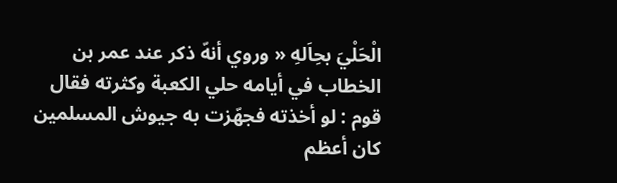الْحَلْيَ بحِاَلهِ « وروي أنهّ ذكر عند عمر بن الخطاب في أيامه حلي الكعبة وكثرته فقال قوم : لو أخذته فجهّزت به جيوش المسلمين كان أعظم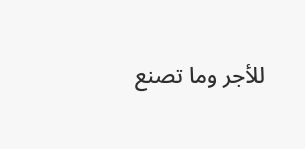للأجر وما تصنع